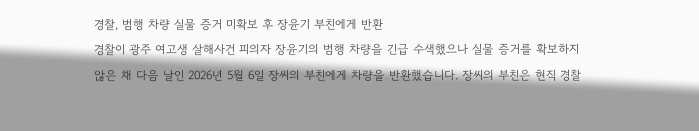경찰, 범행 차량 실물 증거 미확보 후 장윤기 부친에게 반환
경찰이 광주 여고생 살해사건 피의자 장윤기의 범행 차량을 긴급 수색했으나 실물 증거를 확보하지 않은 채 다음 날인 2026년 5월 6일 장씨의 부친에게 차량을 반환했습니다. 장씨의 부친은 현직 경찰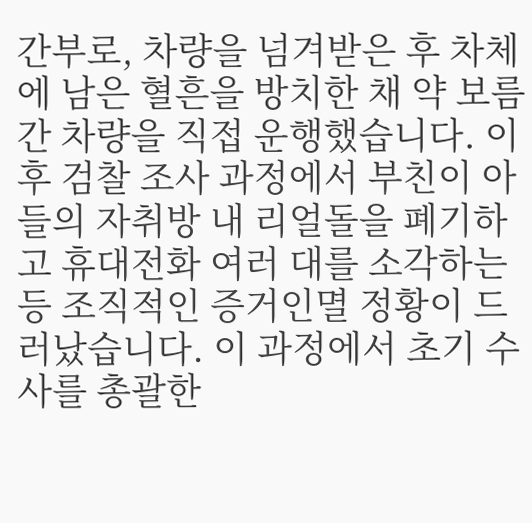간부로, 차량을 넘겨받은 후 차체에 남은 혈흔을 방치한 채 약 보름간 차량을 직접 운행했습니다. 이후 검찰 조사 과정에서 부친이 아들의 자취방 내 리얼돌을 폐기하고 휴대전화 여러 대를 소각하는 등 조직적인 증거인멸 정황이 드러났습니다. 이 과정에서 초기 수사를 총괄한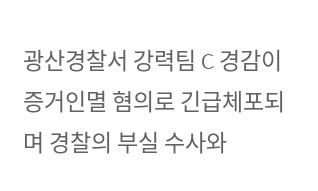광산경찰서 강력팀 C 경감이 증거인멸 혐의로 긴급체포되며 경찰의 부실 수사와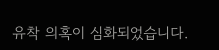유착 의혹이 심화되었습니다.